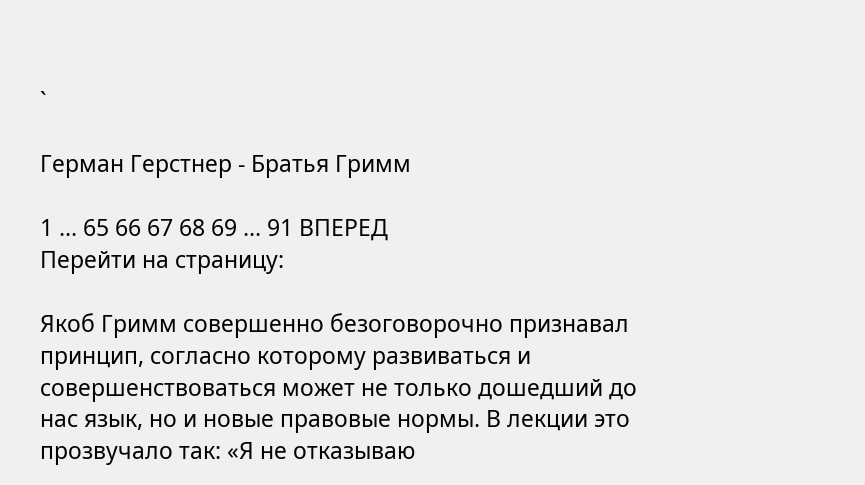`

Герман Герстнер - Братья Гримм

1 ... 65 66 67 68 69 ... 91 ВПЕРЕД
Перейти на страницу:

Якоб Гримм совершенно безоговорочно признавал принцип, согласно которому развиваться и совершенствоваться может не только дошедший до нас язык, но и новые правовые нормы. В лекции это прозвучало так: «Я не отказываю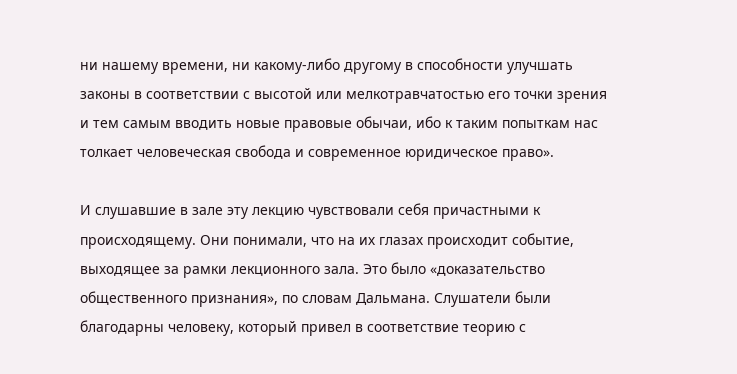ни нашему времени, ни какому-либо другому в способности улучшать законы в соответствии с высотой или мелкотравчатостью его точки зрения и тем самым вводить новые правовые обычаи, ибо к таким попыткам нас толкает человеческая свобода и современное юридическое право».

И слушавшие в зале эту лекцию чувствовали себя причастными к происходящему. Они понимали, что на их глазах происходит событие, выходящее за рамки лекционного зала. Это было «доказательство общественного признания», по словам Дальмана. Слушатели были благодарны человеку, который привел в соответствие теорию с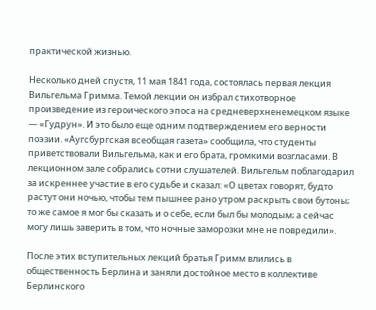практической жизнью.

Несколько дней спустя, 11 мая 1841 года, состоялась первая лекция Вильгельма Гримма. Темой лекции он избрал стихотворное произведение из героического эпоса на средневерхненемецком языке — «Гудрун». И это было еще одним подтверждением его верности поэзии. «Аугсбургская всеобщая газета» сообщила, что студенты приветствовали Вильгельма, как и его брата, громкими возгласами. В лекционном зале собрались сотни слушателей. Вильгельм поблагодарил за искреннее участие в его судьбе и сказал: «О цветах говорят, будто растут они ночью, чтобы тем пышнее рано утром раскрыть свои бутоны; то же самое я мог бы сказать и о себе, если был бы молодым; а сейчас могу лишь заверить в том, что ночные заморозки мне не повредили».

После этих вступительных лекций братья Гримм влились в общественность Берлина и заняли достойное место в коллективе Берлинского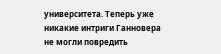университета. Теперь уже никакие интриги Ганновера не могли повредить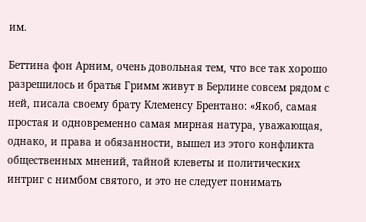им.

Беттина фон Арним, очень довольная тем, что все так хорошо разрешилось и братья Гримм живут в Берлине совсем рядом с ней, писала своему брату Клеменсу Брентано: «Якоб, самая простая и одновременно самая мирная натура, уважающая, однако, и права и обязанности, вышел из этого конфликта общественных мнений, тайной клеветы и политических интриг с нимбом святого, и это не следует понимать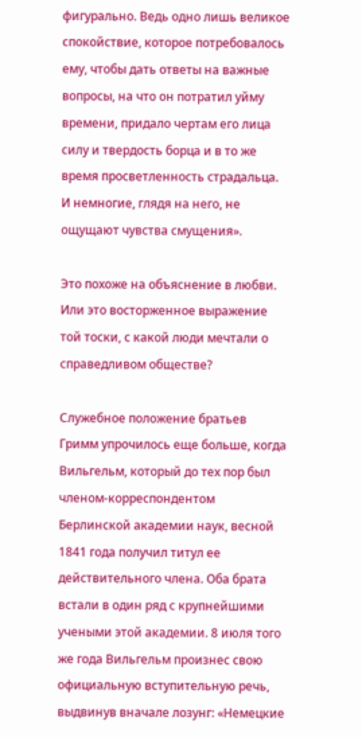фигурально. Ведь одно лишь великое спокойствие, которое потребовалось ему, чтобы дать ответы на важные вопросы, на что он потратил уйму времени, придало чертам его лица силу и твердость борца и в то же время просветленность страдальца. И немногие, глядя на него, не ощущают чувства смущения».

Это похоже на объяснение в любви. Или это восторженное выражение той тоски, с какой люди мечтали о справедливом обществе?

Служебное положение братьев Гримм упрочилось еще больше, когда Вильгельм, который до тех пор был членом-корреспондентом Берлинской академии наук, весной 1841 года получил титул ее действительного члена. Оба брата встали в один ряд с крупнейшими учеными этой академии. 8 июля того же года Вильгельм произнес свою официальную вступительную речь, выдвинув вначале лозунг: «Немецкие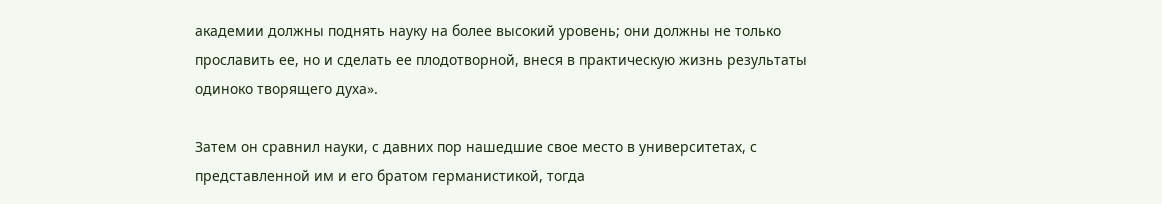академии должны поднять науку на более высокий уровень; они должны не только прославить ее, но и сделать ее плодотворной, внеся в практическую жизнь результаты одиноко творящего духа».

Затем он сравнил науки, с давних пор нашедшие свое место в университетах, с представленной им и его братом германистикой, тогда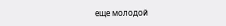еще молодой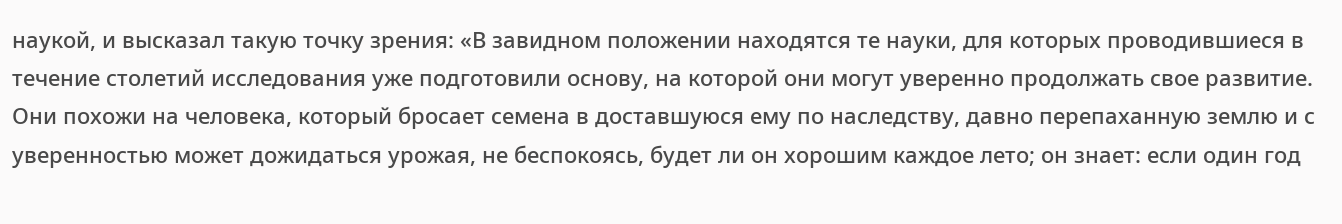наукой, и высказал такую точку зрения: «В завидном положении находятся те науки, для которых проводившиеся в течение столетий исследования уже подготовили основу, на которой они могут уверенно продолжать свое развитие. Они похожи на человека, который бросает семена в доставшуюся ему по наследству, давно перепаханную землю и с уверенностью может дожидаться урожая, не беспокоясь, будет ли он хорошим каждое лето; он знает: если один год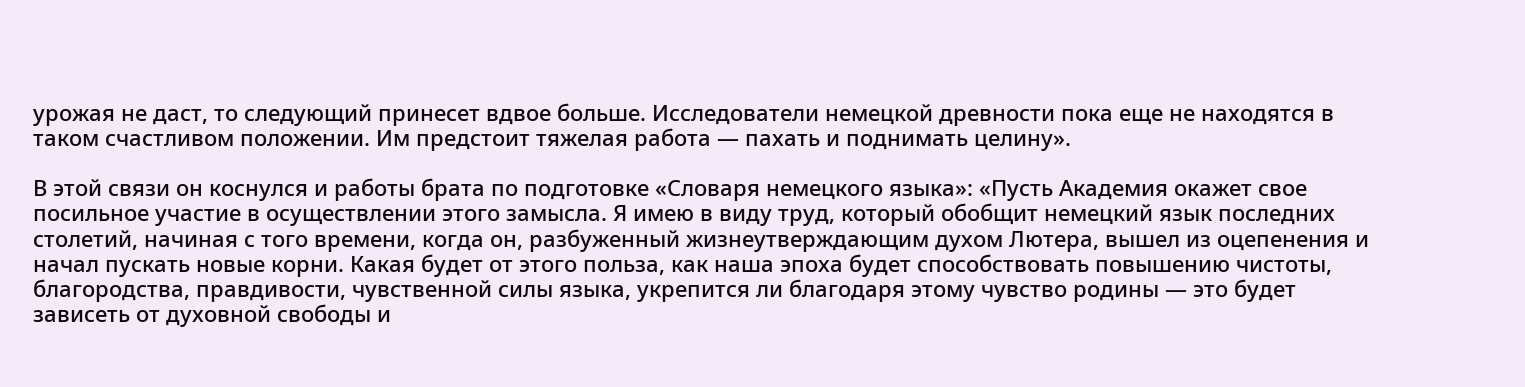урожая не даст, то следующий принесет вдвое больше. Исследователи немецкой древности пока еще не находятся в таком счастливом положении. Им предстоит тяжелая работа — пахать и поднимать целину».

В этой связи он коснулся и работы брата по подготовке «Словаря немецкого языка»: «Пусть Академия окажет свое посильное участие в осуществлении этого замысла. Я имею в виду труд, который обобщит немецкий язык последних столетий, начиная с того времени, когда он, разбуженный жизнеутверждающим духом Лютера, вышел из оцепенения и начал пускать новые корни. Какая будет от этого польза, как наша эпоха будет способствовать повышению чистоты, благородства, правдивости, чувственной силы языка, укрепится ли благодаря этому чувство родины — это будет зависеть от духовной свободы и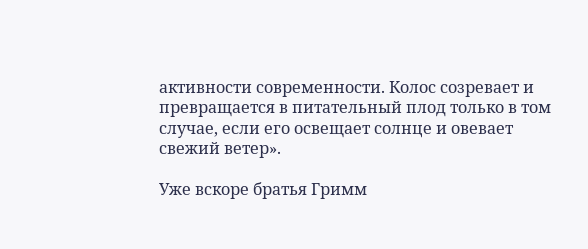активности современности. Колос созревает и превращается в питательный плод только в том случае, если его освещает солнце и овевает свежий ветер».

Уже вскоре братья Гримм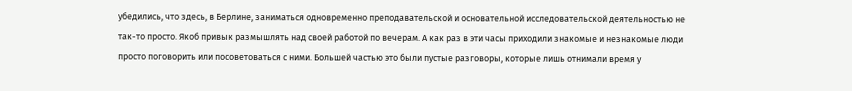убедились, что здесь, в Берлине, заниматься одновременно преподавательской и основательной исследовательской деятельностью не так-то просто. Якоб привык размышлять над своей работой по вечерам. А как раз в эти часы приходили знакомые и незнакомые люди просто поговорить или посоветоваться с ними. Большей частью это были пустые разговоры, которые лишь отнимали время у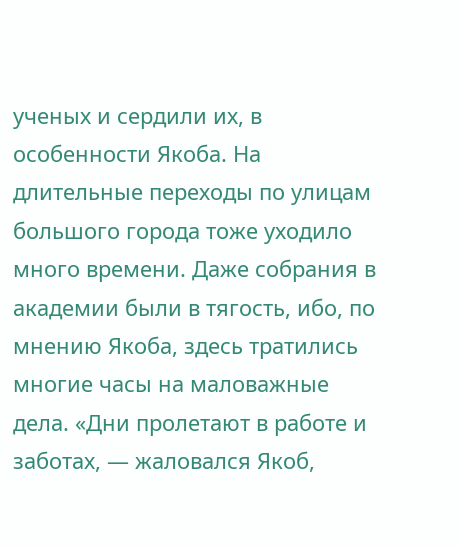ученых и сердили их, в особенности Якоба. На длительные переходы по улицам большого города тоже уходило много времени. Даже собрания в академии были в тягость, ибо, по мнению Якоба, здесь тратились многие часы на маловажные дела. «Дни пролетают в работе и заботах, — жаловался Якоб,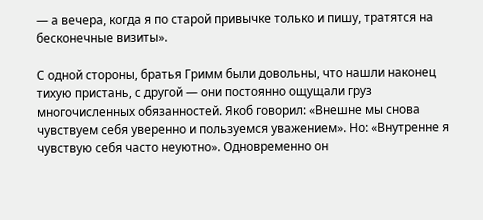— а вечера, когда я по старой привычке только и пишу, тратятся на бесконечные визиты».

С одной стороны, братья Гримм были довольны, что нашли наконец тихую пристань, с другой — они постоянно ощущали груз многочисленных обязанностей. Якоб говорил: «Внешне мы снова чувствуем себя уверенно и пользуемся уважением». Но: «Внутренне я чувствую себя часто неуютно». Одновременно он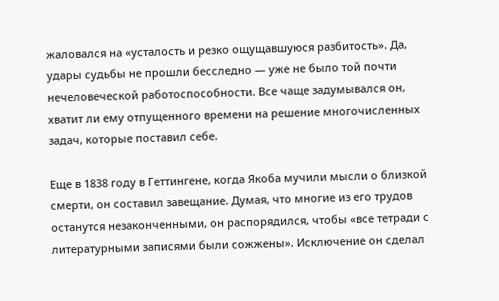жаловался на «усталость и резко ощущавшуюся разбитость». Да, удары судьбы не прошли бесследно — уже не было той почти нечеловеческой работоспособности. Все чаще задумывался он, хватит ли ему отпущенного времени на решение многочисленных задач, которые поставил себе.

Еще в 1838 году в Геттингене, когда Якоба мучили мысли о близкой смерти, он составил завещание. Думая, что многие из его трудов останутся незаконченными, он распорядился, чтобы «все тетради с литературными записями были сожжены». Исключение он сделал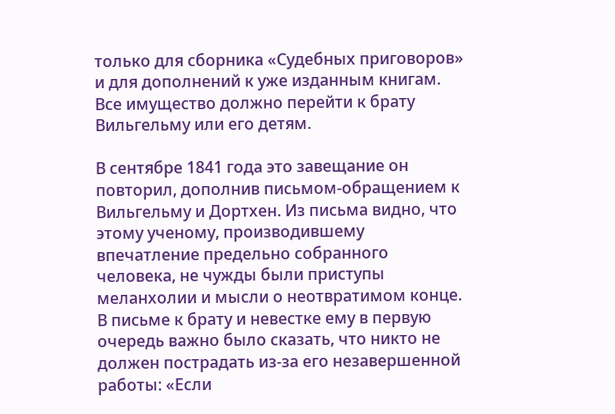только для сборника «Судебных приговоров» и для дополнений к уже изданным книгам. Все имущество должно перейти к брату Вильгельму или его детям.

В сентябре 1841 года это завещание он повторил, дополнив письмом-обращением к Вильгельму и Дортхен. Из письма видно, что этому ученому, производившему впечатление предельно собранного человека, не чужды были приступы меланхолии и мысли о неотвратимом конце. В письме к брату и невестке ему в первую очередь важно было сказать, что никто не должен пострадать из-за его незавершенной работы: «Если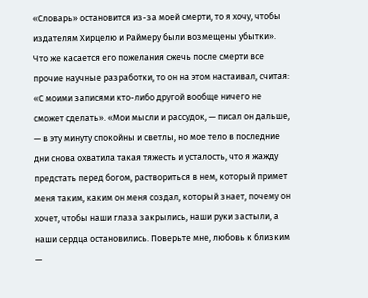«Словарь» остановится из-за моей смерти, то я хочу, чтобы издателям Хирцелю и Раймеру были возмещены убытки». Что же касается его пожелания сжечь после смерти все прочие научные разработки, то он на этом настаивал, считая: «С моими записями кто-либо другой вообще ничего не сможет сделать». «Мои мысли и рассудок, — писал он дальше, — в эту минуту спокойны и светлы, но мое тело в последние дни снова охватила такая тяжесть и усталость, что я жажду предстать перед богом, раствориться в нем, который примет меня таким, каким он меня создал, который знает, почему он хочет, чтобы наши глаза закрылись, наши руки застыли, а наши сердца остановились. Поверьте мне, любовь к близким —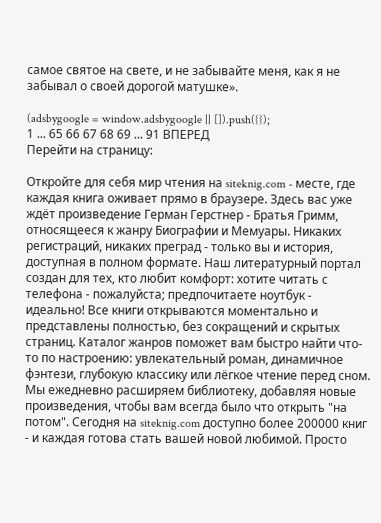самое святое на свете, и не забывайте меня, как я не забывал о своей дорогой матушке».

(adsbygoogle = window.adsbygoogle || []).push({});
1 ... 65 66 67 68 69 ... 91 ВПЕРЕД
Перейти на страницу:

Откройте для себя мир чтения на siteknig.com - месте, где каждая книга оживает прямо в браузере. Здесь вас уже ждёт произведение Герман Герстнер - Братья Гримм, относящееся к жанру Биографии и Мемуары. Никаких регистраций, никаких преград - только вы и история, доступная в полном формате. Наш литературный портал создан для тех, кто любит комфорт: хотите читать с телефона - пожалуйста; предпочитаете ноутбук - идеально! Все книги открываются моментально и представлены полностью, без сокращений и скрытых страниц. Каталог жанров поможет вам быстро найти что-то по настроению: увлекательный роман, динамичное фэнтези, глубокую классику или лёгкое чтение перед сном. Мы ежедневно расширяем библиотеку, добавляя новые произведения, чтобы вам всегда было что открыть "на потом". Сегодня на siteknig.com доступно более 200000 книг - и каждая готова стать вашей новой любимой. Просто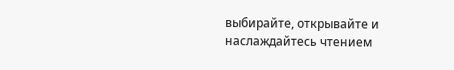выбирайте, открывайте и наслаждайтесь чтением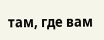там, где вам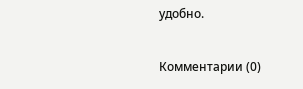удобно.

Комментарии (0)